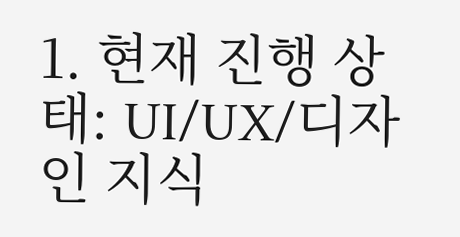1. 현재 진행 상태: UI/UX/디자인 지식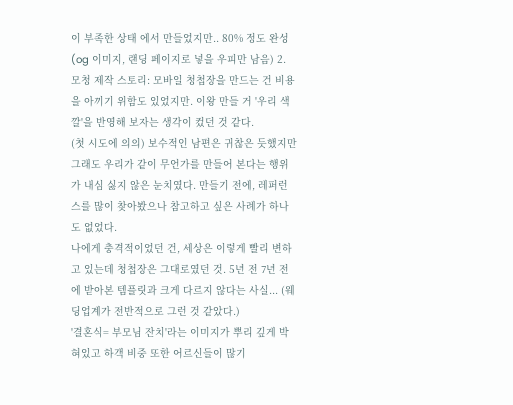이 부족한 상태 에서 만들었지만.. 80% 정도 완성 (og 이미지, 랜딩 페이지로 넣을 우피만 남음) 2.
모청 제작 스토리: 모바일 청첩장을 만드는 건 비용을 아끼기 위함도 있었지만. 이왕 만들 거 '우리 색깔'을 반영해 보자는 생각이 컸던 것 같다.
(첫 시도에 의의) 보수적인 남편은 귀찮은 듯했지만 그래도 우리가 같이 무언가를 만들어 본다는 행위가 내심 싫지 않은 눈치였다. 만들기 전에, 레퍼런스를 많이 찾아봤으나 참고하고 싶은 사례가 하나도 없었다.
나에게 충격적이었던 건, 세상은 이렇게 빨리 변하고 있는데 청첩장은 그대로였던 것. 5년 전 7년 전에 받아본 템플릿과 크게 다르지 않다는 사실... (웨딩업계가 전반적으로 그런 것 같았다.)
'결혼식= 부모님 잔치'라는 이미지가 뿌리 깊게 박혀있고 하객 비중 또한 어르신들이 많기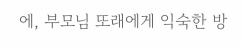에, 부모님 또래에게 익숙한 방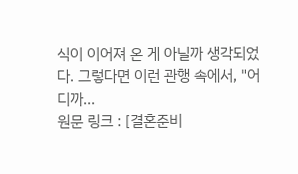식이 이어져 온 게 아닐까 생각되었다. 그렇다면 이런 관행 속에서, "어디까...
원문 링크 : [결혼준비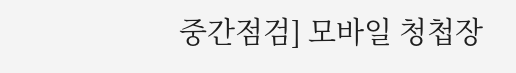중간점검] 모바일 청첩장